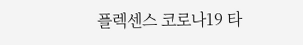플렉센스 코로나19 타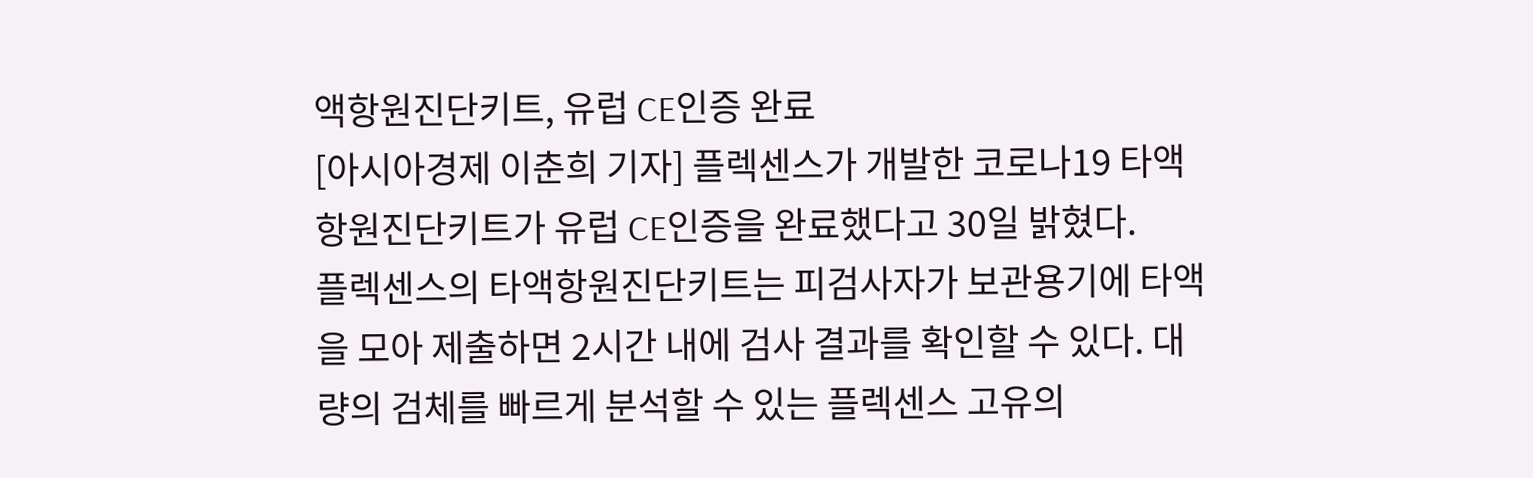액항원진단키트, 유럽 CE인증 완료
[아시아경제 이춘희 기자] 플렉센스가 개발한 코로나19 타액항원진단키트가 유럽 CE인증을 완료했다고 30일 밝혔다.
플렉센스의 타액항원진단키트는 피검사자가 보관용기에 타액을 모아 제출하면 2시간 내에 검사 결과를 확인할 수 있다. 대량의 검체를 빠르게 분석할 수 있는 플렉센스 고유의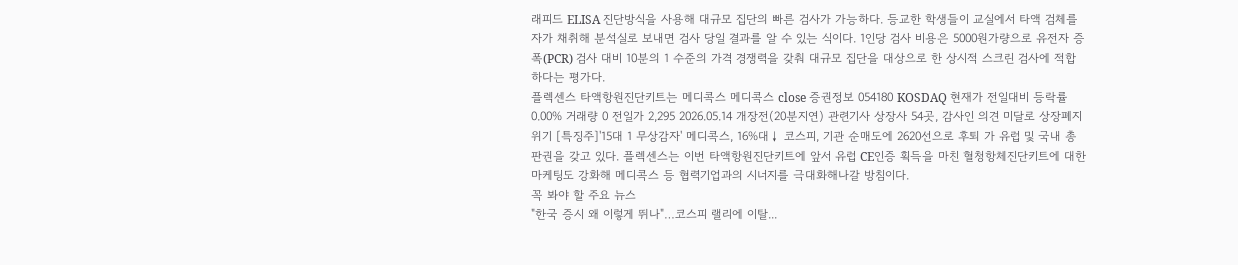래피드 ELISA 진단방식을 사용해 대규모 집단의 빠른 검사가 가능하다. 등교한 학생들이 교실에서 타액 검체를 자가 채취해 분석실로 보내면 검사 당일 결과를 알 수 있는 식이다. 1인당 검사 비용은 5000원가량으로 유전자 증폭(PCR) 검사 대비 10분의 1 수준의 가격 경쟁력을 갖춰 대규모 집단을 대상으로 한 상시적 스크린 검사에 적합하다는 평가다.
플렉센스 타액항원진단키트는 메디콕스 메디콕스 close 증권정보 054180 KOSDAQ 현재가 전일대비 등락률 0.00% 거래량 0 전일가 2,295 2026.05.14 개장전(20분지연) 관련기사 상장사 54곳, 감사인 의견 미달로 상장폐지 위기 [특징주]'15대 1 무상감자' 메디콕스, 16%대↓ 코스피, 기관 순매도에 2620선으로 후퇴 가 유럽 및 국내 총판권을 갖고 있다. 플렉센스는 이번 타액항원진단키트에 앞서 유럽 CE인증 획득을 마친 혈청항체진단키트에 대한 마케팅도 강화해 메디콕스 등 협력기업과의 시너지를 극대화해나갈 방침이다.
꼭 봐야 할 주요 뉴스
"한국 증시 왜 이렇게 뛰나"…코스피 랠리에 이탈...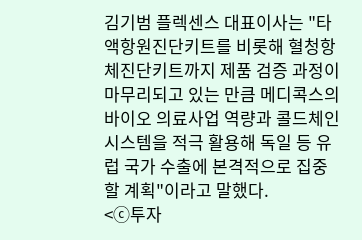김기범 플렉센스 대표이사는 "타액항원진단키트를 비롯해 혈청항체진단키트까지 제품 검증 과정이 마무리되고 있는 만큼 메디콕스의 바이오 의료사업 역량과 콜드체인시스템을 적극 활용해 독일 등 유럽 국가 수출에 본격적으로 집중할 계획"이라고 말했다.
<ⓒ투자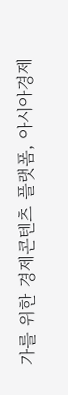가를 위한 경제콘텐츠 플랫폼, 아시아경제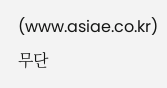(www.asiae.co.kr) 무단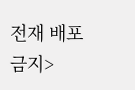전재 배포금지>